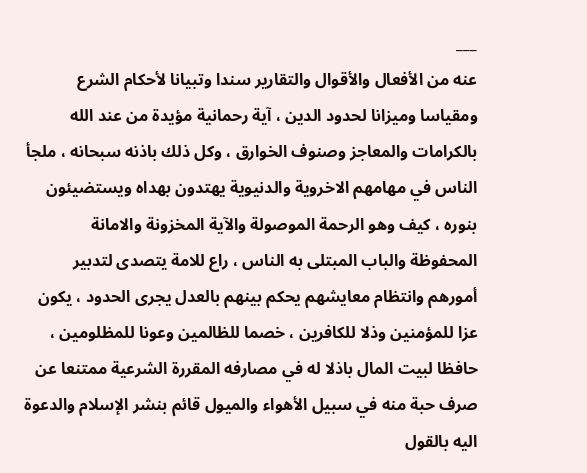___
عنه من الأفعال والأقوال والتقارير سندا وتبيانا لأحكام الشرع ومقياسا وميزانا لحدود الدين ، آية رحمانية مؤيدة من عند الله بالكرامات والمعاجز وصنوف الخوارق ، وكل ذلك باذنه سبحانه ، ملجأ الناس في مهامهم الاخروية والدنيوية يهتدون بهداه ويستضيئون بنوره ، كيف وهو الرحمة الموصولة والآية المخزونة والامانة المحفوظة والباب المبتلى به الناس ، راع للامة يتصدى لتدبير أمورهم وانتظام معايشهم يحكم بينهم بالعدل يجرى الحدود ، يكون عزا للمؤمنين وذلا للكافرين ، خصما للظالمين وعونا للمظلومين ، حافظا لبيت المال باذلا له في مصارفه المقررة الشرعية ممتنعا عن صرف حبة منه في سبيل الأهواء والميول قائم بنشر الإسلام والدعوة اليه بالقول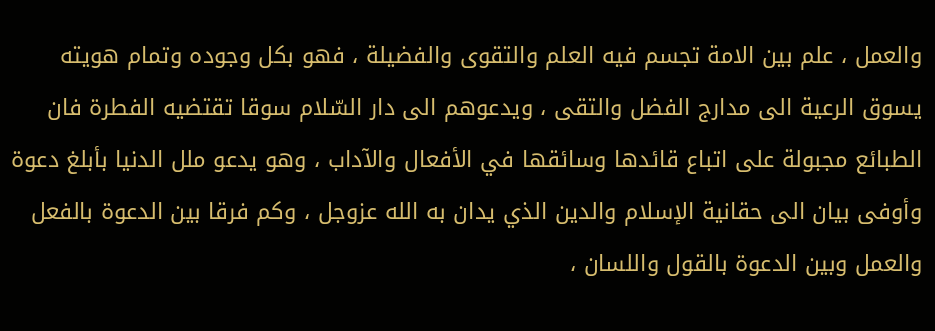والعمل ، علم بين الامة تجسم فيه العلم والتقوى والفضيلة ، فهو بكل وجوده وتمام هويته يسوق الرعية الى مدارج الفضل والتقى ، ويدعوهم الى دار السّلام سوقا تقتضيه الفطرة فان الطبائع مجبولة على اتباع قائدها وسائقها في الأفعال والآداب ، وهو يدعو ملل الدنيا بأبلغ دعوة وأوفى بيان الى حقانية الإسلام والدين الذي يدان به الله عزوجل ، وكم فرقا بين الدعوة بالفعل والعمل وبين الدعوة بالقول واللسان ،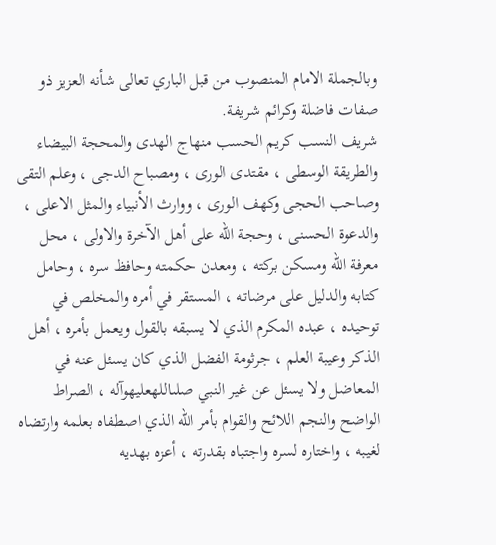وبالجملة الامام المنصوب من قبل الباري تعالى شأنه العزيز ذو صفات فاضلة وكرائم شريفة.
شريف النسب كريم الحسب منهاج الهدى والمحجة البيضاء والطريقة الوسطى ، مقتدى الورى ، ومصباح الدجى ، وعلم التقى وصاحب الحجى وكهف الورى ، ووارث الأنبياء والمثل الاعلى ، والدعوة الحسنى ، وحجة الله على أهل الآخرة والاولى ، محل معرفة الله ومسكن بركته ، ومعدن حكمته وحافظ سره ، وحامل كتابه والدليل على مرضاته ، المستقر في أمره والمخلص في توحيده ، عبده المكرم الذي لا يسبقه بالقول ويعمل بأمره ، أهل الذكر وعيبة العلم ، جرثومة الفضل الذي كان يسئل عنه في المعاضل ولا يسئل عن غير النبي صلىاللهعليهوآله ، الصراط الواضح والنجم اللائح والقوام بأمر الله الذي اصطفاه بعلمه وارتضاه لغيبه ، واختاره لسره واجتباه بقدرته ، أعزه بهديه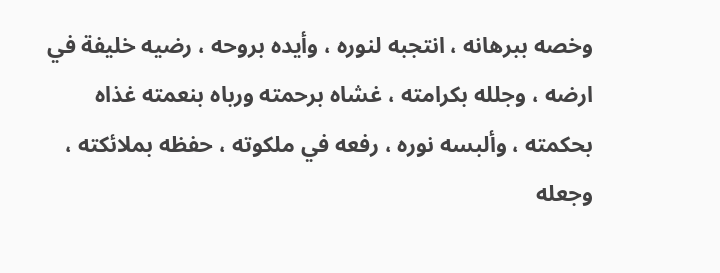وخصه ببرهانه ، انتجبه لنوره ، وأيده بروحه ، رضيه خليفة في ارضه ، وجلله بكرامته ، غشاه برحمته ورباه بنعمته غذاه بحكمته ، وألبسه نوره ، رفعه في ملكوته ، حفظه بملائكته ، وجعله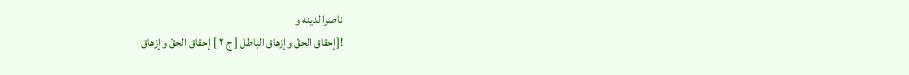ناصرا لدينه و
![إحقاق الحقّ وإزهاق الباطل [ ج ٢ ] إحقاق الحقّ وإزهاق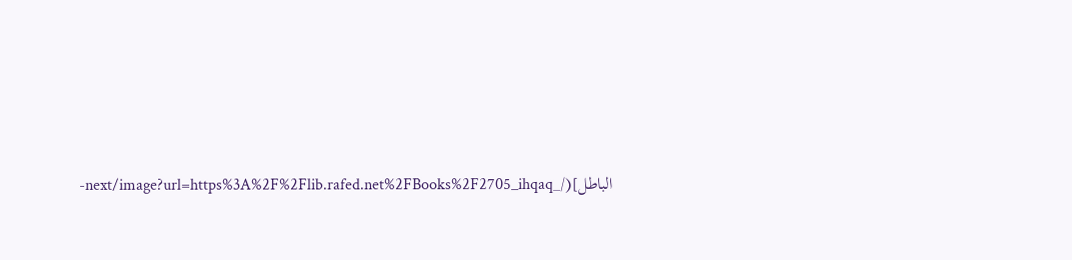الباطل](/_next/image?url=https%3A%2F%2Flib.rafed.net%2FBooks%2F2705_ihqaq-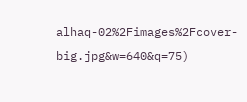alhaq-02%2Fimages%2Fcover-big.jpg&w=640&q=75)